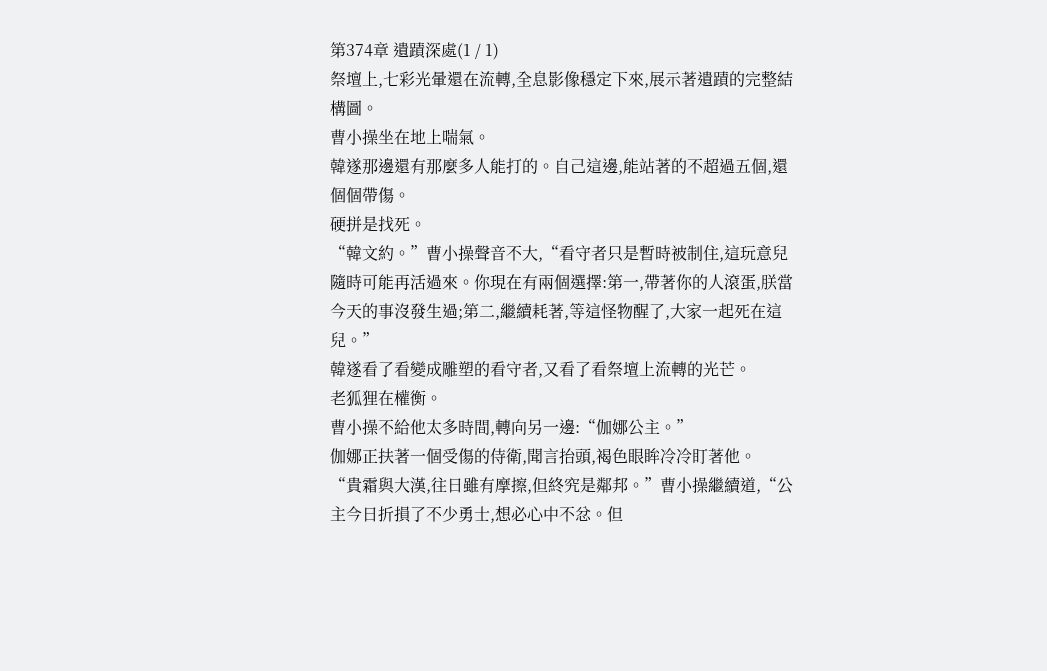第374章 遺蹟深處(1 / 1)
祭壇上,七彩光暈還在流轉,全息影像穩定下來,展示著遺蹟的完整結構圖。
曹小操坐在地上喘氣。
韓遂那邊還有那麼多人能打的。自己這邊,能站著的不超過五個,還個個帶傷。
硬拼是找死。
“韓文約。”曹小操聲音不大,“看守者只是暫時被制住,這玩意兒隨時可能再活過來。你現在有兩個選擇:第一,帶著你的人滾蛋,朕當今天的事沒發生過;第二,繼續耗著,等這怪物醒了,大家一起死在這兒。”
韓遂看了看變成雕塑的看守者,又看了看祭壇上流轉的光芒。
老狐狸在權衡。
曹小操不給他太多時間,轉向另一邊:“伽娜公主。”
伽娜正扶著一個受傷的侍衛,聞言抬頭,褐色眼眸冷冷盯著他。
“貴霜與大漢,往日雖有摩擦,但終究是鄰邦。”曹小操繼續道,“公主今日折損了不少勇士,想必心中不忿。但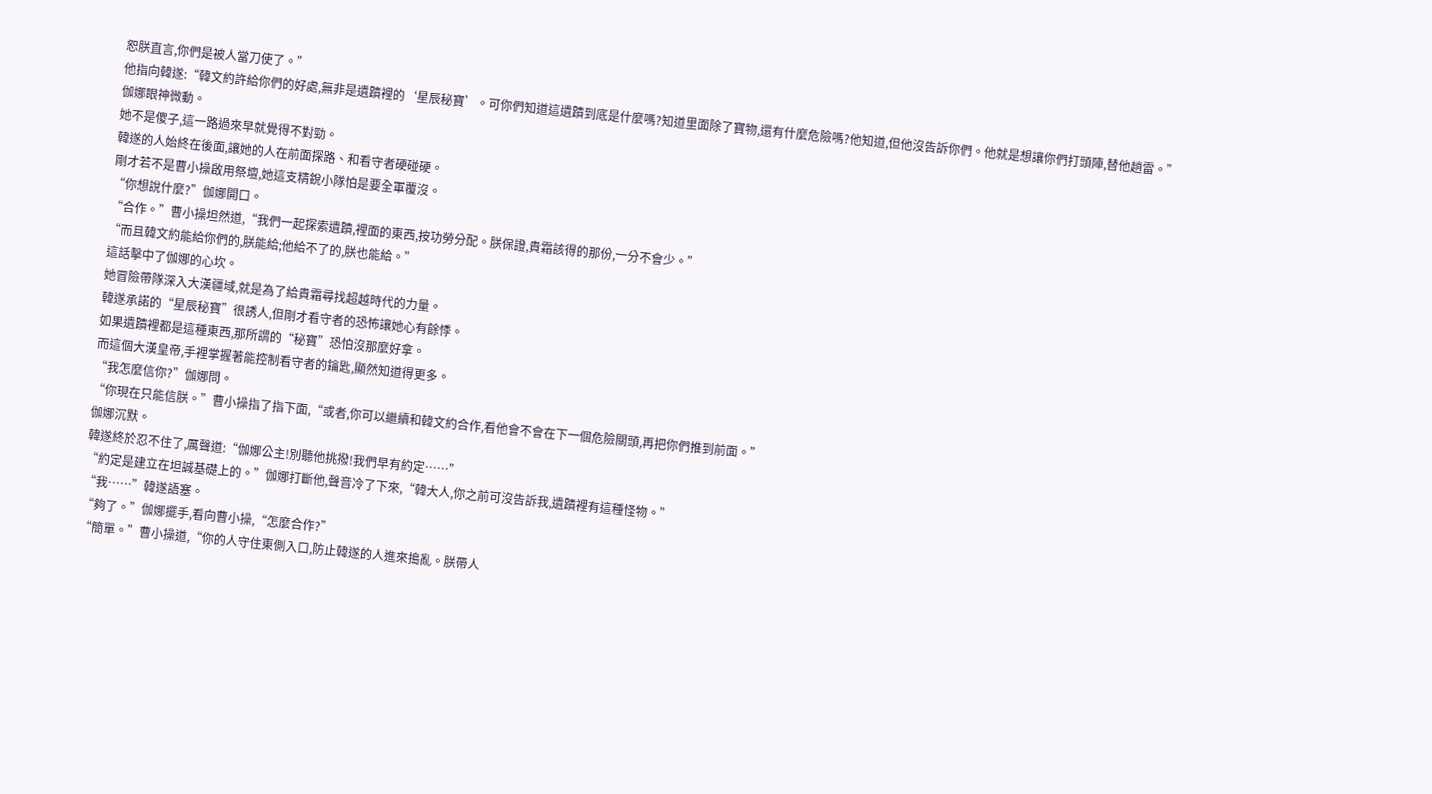恕朕直言,你們是被人當刀使了。”
他指向韓遂:“韓文約許給你們的好處,無非是遺蹟裡的‘星辰秘寶’。可你們知道這遺蹟到底是什麼嗎?知道里面除了寶物,還有什麼危險嗎?他知道,但他沒告訴你們。他就是想讓你們打頭陣,替他趟雷。”
伽娜眼神微動。
她不是傻子,這一路過來早就覺得不對勁。
韓遂的人始終在後面,讓她的人在前面探路、和看守者硬碰硬。
剛才若不是曹小操啟用祭壇,她這支精銳小隊怕是要全軍覆沒。
“你想說什麼?”伽娜開口。
“合作。”曹小操坦然道,“我們一起探索遺蹟,裡面的東西,按功勞分配。朕保證,貴霜該得的那份,一分不會少。”
“而且韓文約能給你們的,朕能給;他給不了的,朕也能給。”
這話擊中了伽娜的心坎。
她冒險帶隊深入大漢疆域,就是為了給貴霜尋找超越時代的力量。
韓遂承諾的“星辰秘寶”很誘人,但剛才看守者的恐怖讓她心有餘悸。
如果遺蹟裡都是這種東西,那所謂的“秘寶”恐怕沒那麼好拿。
而這個大漢皇帝,手裡掌握著能控制看守者的鑰匙,顯然知道得更多。
“我怎麼信你?”伽娜問。
“你現在只能信朕。”曹小操指了指下面,“或者,你可以繼續和韓文約合作,看他會不會在下一個危險關頭,再把你們推到前面。”
伽娜沉默。
韓遂終於忍不住了,厲聲道:“伽娜公主!別聽他挑撥!我們早有約定……”
“約定是建立在坦誠基礎上的。”伽娜打斷他,聲音冷了下來,“韓大人,你之前可沒告訴我,遺蹟裡有這種怪物。”
“我……”韓遂語塞。
“夠了。”伽娜擺手,看向曹小操,“怎麼合作?”
“簡單。”曹小操道,“你的人守住東側入口,防止韓遂的人進來搗亂。朕帶人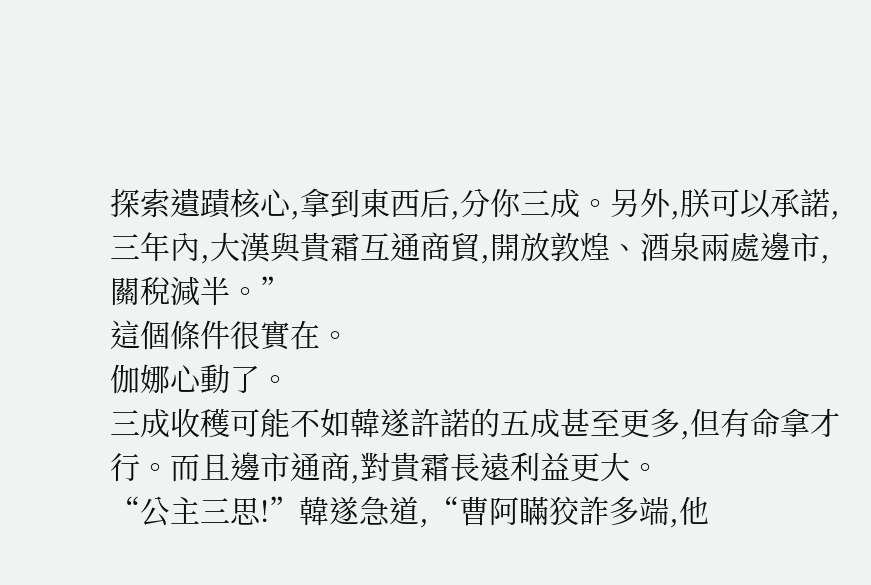探索遺蹟核心,拿到東西后,分你三成。另外,朕可以承諾,三年內,大漢與貴霜互通商貿,開放敦煌、酒泉兩處邊市,關稅減半。”
這個條件很實在。
伽娜心動了。
三成收穫可能不如韓遂許諾的五成甚至更多,但有命拿才行。而且邊市通商,對貴霜長遠利益更大。
“公主三思!”韓遂急道,“曹阿瞞狡詐多端,他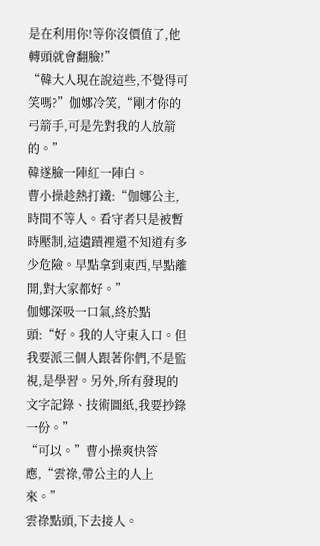是在利用你!等你沒價值了,他轉頭就會翻臉!”
“韓大人現在說這些,不覺得可笑嗎?”伽娜冷笑,“剛才你的弓箭手,可是先對我的人放箭的。”
韓遂臉一陣紅一陣白。
曹小操趁熱打鐵:“伽娜公主,時間不等人。看守者只是被暫時壓制,這遺蹟裡還不知道有多少危險。早點拿到東西,早點離開,對大家都好。”
伽娜深吸一口氣,終於點頭:“好。我的人守東入口。但我要派三個人跟著你們,不是監視,是學習。另外,所有發現的文字記錄、技術圖紙,我要抄錄一份。”
“可以。”曹小操爽快答應,“雲祿,帶公主的人上來。”
雲祿點頭,下去接人。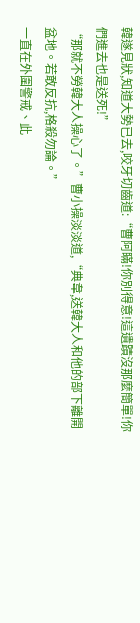韓遂見狀,知道大勢已去,咬牙切齒道:“曹阿瞞!你別得意!這遺蹟沒那麼簡單!你們進去也是送死!”
“那就不勞韓大人操心了。”曹小操淡淡道,“典韋,送韓大人和他的部下離開盆地。若敢反抗,格殺勿論。”
一直在外圍警戒、此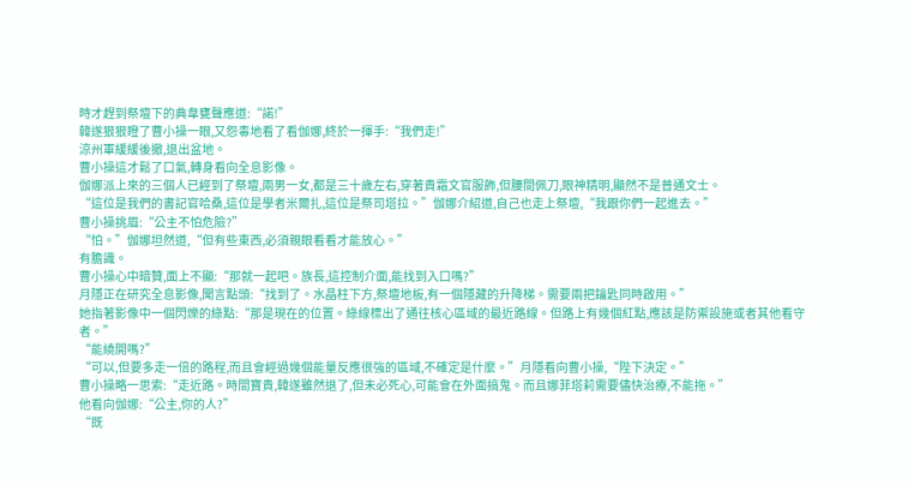時才趕到祭壇下的典韋甕聲應道:“諾!”
韓遂狠狠瞪了曹小操一眼,又怨毒地看了看伽娜,終於一揮手:“我們走!”
涼州軍緩緩後撤,退出盆地。
曹小操這才鬆了口氣,轉身看向全息影像。
伽娜派上來的三個人已經到了祭壇,兩男一女,都是三十歲左右,穿著貴霜文官服飾,但腰間佩刀,眼神精明,顯然不是普通文士。
“這位是我們的書記官哈桑,這位是學者米爾扎,這位是祭司塔拉。”伽娜介紹道,自己也走上祭壇,“我跟你們一起進去。”
曹小操挑眉:“公主不怕危險?”
“怕。”伽娜坦然道,“但有些東西,必須親眼看看才能放心。”
有膽識。
曹小操心中暗贊,面上不顯:“那就一起吧。族長,這控制介面,能找到入口嗎?”
月隱正在研究全息影像,聞言點頭:“找到了。水晶柱下方,祭壇地板,有一個隱藏的升降梯。需要兩把鑰匙同時啟用。”
她指著影像中一個閃爍的綠點:“那是現在的位置。綠線標出了通往核心區域的最近路線。但路上有幾個紅點,應該是防禦設施或者其他看守者。”
“能繞開嗎?”
“可以,但要多走一倍的路程,而且會經過幾個能量反應很強的區域,不確定是什麼。”月隱看向曹小操,“陛下決定。”
曹小操略一思索:“走近路。時間寶貴,韓遂雖然退了,但未必死心,可能會在外面搞鬼。而且娜菲塔莉需要儘快治療,不能拖。”
他看向伽娜:“公主,你的人?”
“既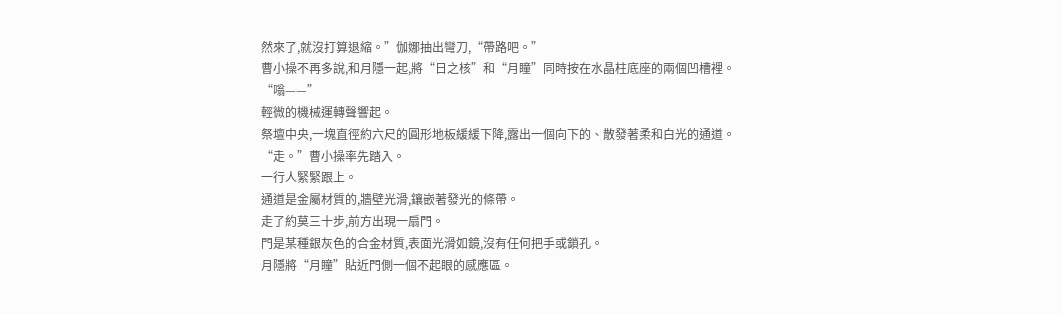然來了,就沒打算退縮。”伽娜抽出彎刀,“帶路吧。”
曹小操不再多說,和月隱一起,將“日之核”和“月瞳”同時按在水晶柱底座的兩個凹槽裡。
“嗡——”
輕微的機械運轉聲響起。
祭壇中央,一塊直徑約六尺的圓形地板緩緩下降,露出一個向下的、散發著柔和白光的通道。
“走。”曹小操率先踏入。
一行人緊緊跟上。
通道是金屬材質的,牆壁光滑,鑲嵌著發光的條帶。
走了約莫三十步,前方出現一扇門。
門是某種銀灰色的合金材質,表面光滑如鏡,沒有任何把手或鎖孔。
月隱將“月瞳”貼近門側一個不起眼的感應區。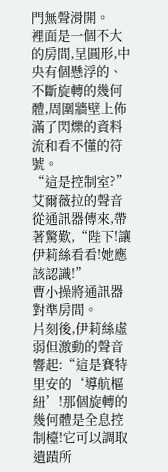門無聲滑開。
裡面是一個不大的房間,呈圓形,中央有個懸浮的、不斷旋轉的幾何體,周圍牆壁上佈滿了閃爍的資料流和看不懂的符號。
“這是控制室?”艾爾薇拉的聲音從通訊器傳來,帶著驚歎,“陛下!讓伊莉絲看看!她應該認識!”
曹小操將通訊器對準房間。
片刻後,伊莉絲虛弱但激動的聲音響起:“這是賽特里安的‘導航樞紐’!那個旋轉的幾何體是全息控制檯!它可以調取遺蹟所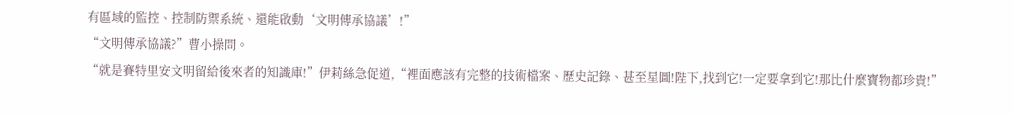有區域的監控、控制防禦系統、還能啟動‘文明傳承協議’!”
“文明傳承協議?”曹小操問。
“就是賽特里安文明留給後來者的知識庫!”伊莉絲急促道,“裡面應該有完整的技術檔案、歷史記錄、甚至星圖!陛下,找到它!一定要拿到它!那比什麼寶物都珍貴!”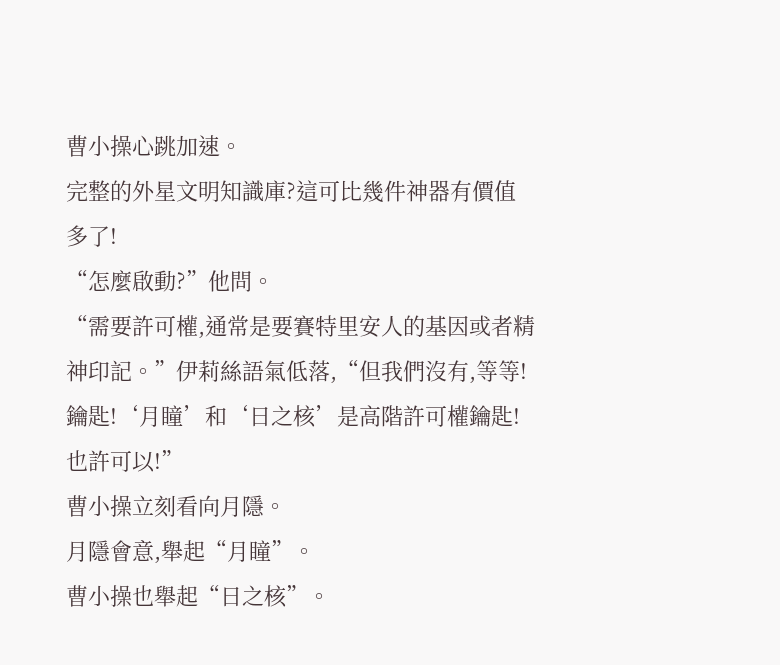曹小操心跳加速。
完整的外星文明知識庫?這可比幾件神器有價值多了!
“怎麼啟動?”他問。
“需要許可權,通常是要賽特里安人的基因或者精神印記。”伊莉絲語氣低落,“但我們沒有,等等!鑰匙!‘月瞳’和‘日之核’是高階許可權鑰匙!也許可以!”
曹小操立刻看向月隱。
月隱會意,舉起“月瞳”。
曹小操也舉起“日之核”。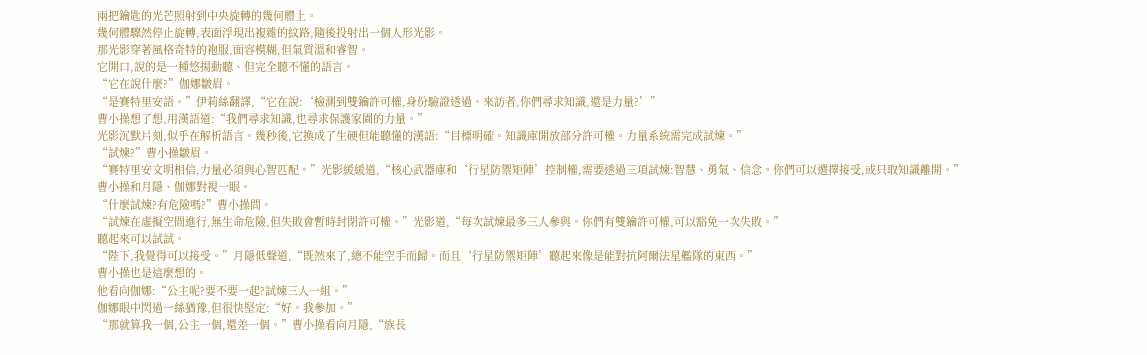兩把鑰匙的光芒照射到中央旋轉的幾何體上。
幾何體驟然停止旋轉,表面浮現出複雜的紋路,隨後投射出一個人形光影。
那光影穿著風格奇特的袍服,面容模糊,但氣質溫和睿智。
它開口,說的是一種悠揚動聽、但完全聽不懂的語言。
“它在說什麼?”伽娜皺眉。
“是賽特里安語。”伊莉絲翻譯,“它在說:‘檢測到雙鑰許可權,身份驗證透過。來訪者,你們尋求知識,還是力量?’”
曹小操想了想,用漢語道:“我們尋求知識,也尋求保護家園的力量。”
光影沉默片刻,似乎在解析語言。幾秒後,它換成了生硬但能聽懂的漢語:“目標明確。知識庫開放部分許可權。力量系統需完成試煉。”
“試煉?”曹小操皺眉。
“賽特里安文明相信,力量必須與心智匹配。”光影緩緩道,“核心武器庫和‘行星防禦矩陣’控制權,需要透過三項試煉:智慧、勇氣、信念。你們可以選擇接受,或只取知識離開。”
曹小操和月隱、伽娜對視一眼。
“什麼試煉?有危險嗎?”曹小操問。
“試煉在虛擬空間進行,無生命危險,但失敗會暫時封閉許可權。”光影道,“每次試煉最多三人參與。你們有雙鑰許可權,可以豁免一次失敗。”
聽起來可以試試。
“陛下,我覺得可以接受。”月隱低聲道,“既然來了,總不能空手而歸。而且‘行星防禦矩陣’聽起來像是能對抗阿爾法星艦隊的東西。”
曹小操也是這麼想的。
他看向伽娜:“公主呢?要不要一起?試煉三人一組。”
伽娜眼中閃過一絲猶豫,但很快堅定:“好。我參加。”
“那就算我一個,公主一個,還差一個。”曹小操看向月隱,“族長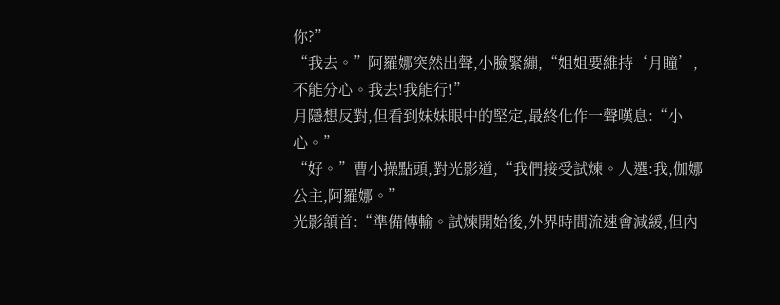你?”
“我去。”阿羅娜突然出聲,小臉緊繃,“姐姐要維持‘月瞳’,不能分心。我去!我能行!”
月隱想反對,但看到妹妹眼中的堅定,最終化作一聲嘆息:“小心。”
“好。”曹小操點頭,對光影道,“我們接受試煉。人選:我,伽娜公主,阿羅娜。”
光影頷首:“準備傳輸。試煉開始後,外界時間流速會減緩,但內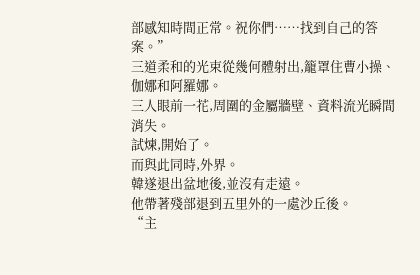部感知時間正常。祝你們……找到自己的答案。”
三道柔和的光束從幾何體射出,籠罩住曹小操、伽娜和阿羅娜。
三人眼前一花,周圍的金屬牆壁、資料流光瞬間消失。
試煉,開始了。
而與此同時,外界。
韓遂退出盆地後,並沒有走遠。
他帶著殘部退到五里外的一處沙丘後。
“主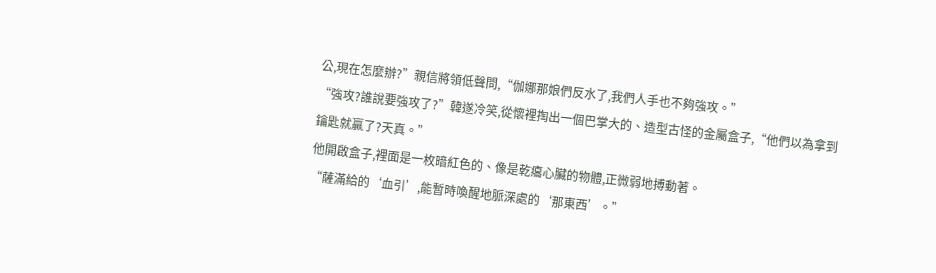公,現在怎麼辦?”親信將領低聲問,“伽娜那娘們反水了,我們人手也不夠強攻。”
“強攻?誰說要強攻了?”韓遂冷笑,從懷裡掏出一個巴掌大的、造型古怪的金屬盒子,“他們以為拿到鑰匙就贏了?天真。”
他開啟盒子,裡面是一枚暗紅色的、像是乾癟心臟的物體,正微弱地搏動著。
“薩滿給的‘血引’,能暫時喚醒地脈深處的‘那東西’。”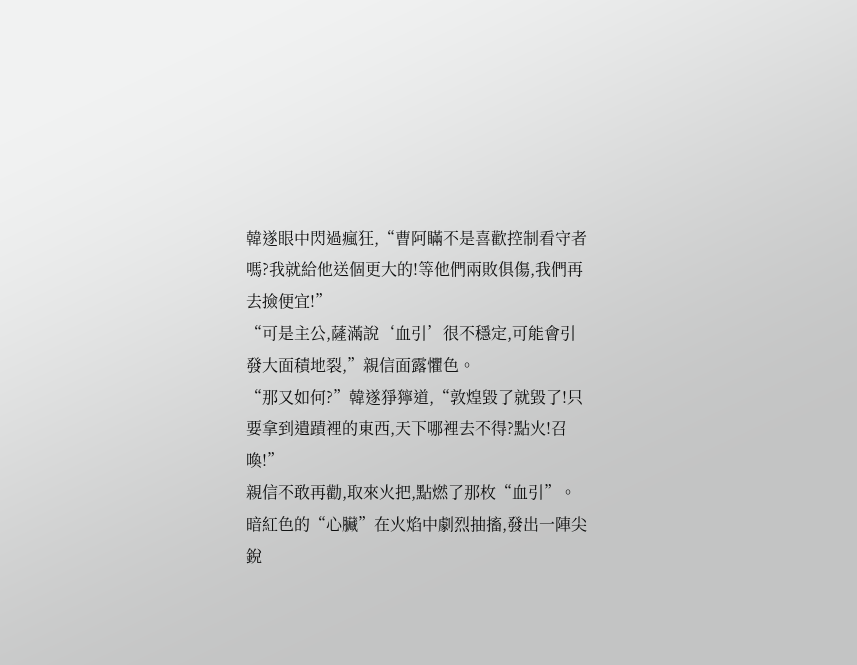韓遂眼中閃過瘋狂,“曹阿瞞不是喜歡控制看守者嗎?我就給他送個更大的!等他們兩敗俱傷,我們再去撿便宜!”
“可是主公,薩滿說‘血引’很不穩定,可能會引發大面積地裂,”親信面露懼色。
“那又如何?”韓遂猙獰道,“敦煌毀了就毀了!只要拿到遺蹟裡的東西,天下哪裡去不得?點火!召喚!”
親信不敢再勸,取來火把,點燃了那枚“血引”。
暗紅色的“心臟”在火焰中劇烈抽搐,發出一陣尖銳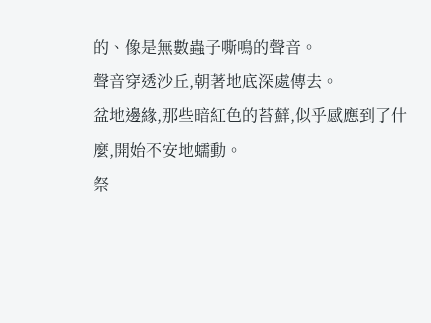的、像是無數蟲子嘶鳴的聲音。
聲音穿透沙丘,朝著地底深處傳去。
盆地邊緣,那些暗紅色的苔蘚,似乎感應到了什麼,開始不安地蠕動。
祭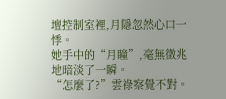壇控制室裡,月隱忽然心口一悸。
她手中的“月瞳”,毫無徵兆地暗淡了一瞬。
“怎麼了?”雲祿察覺不對。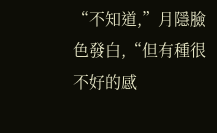“不知道,”月隱臉色發白,“但有種很不好的感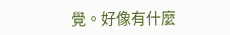覺。好像有什麼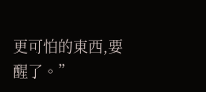更可怕的東西,要醒了。”